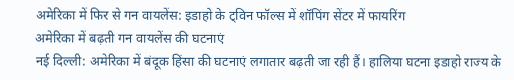अमेरिका में फिर से गन वायलेंस: इडाहो के ट्विन फॉल्स में शॉपिंग सेंटर में फायरिंग
अमेरिका में बढ़ती गन वायलेंस की घटनाएं
नई दिल्ली: अमेरिका में बंदूक हिंसा की घटनाएं लगातार बढ़ती जा रही हैं। हालिया घटना इडाहो राज्य के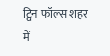ट्विन फॉल्स शहर में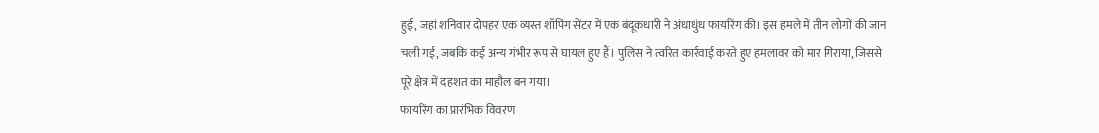हुई, जहां शनिवार दोपहर एक व्यस्त शॉपिंग सेंटर में एक बंदूकधारी ने अंधाधुंध फायरिंग की। इस हमले में तीन लोगों की जान चली गई, जबकि कई अन्य गंभीर रूप से घायल हुए हैं। पुलिस ने त्वरित कार्रवाई करते हुए हमलावर को मार गिराया, जिससे पूरे क्षेत्र में दहशत का माहौल बन गया।
फायरिंग का प्रारंभिक विवरण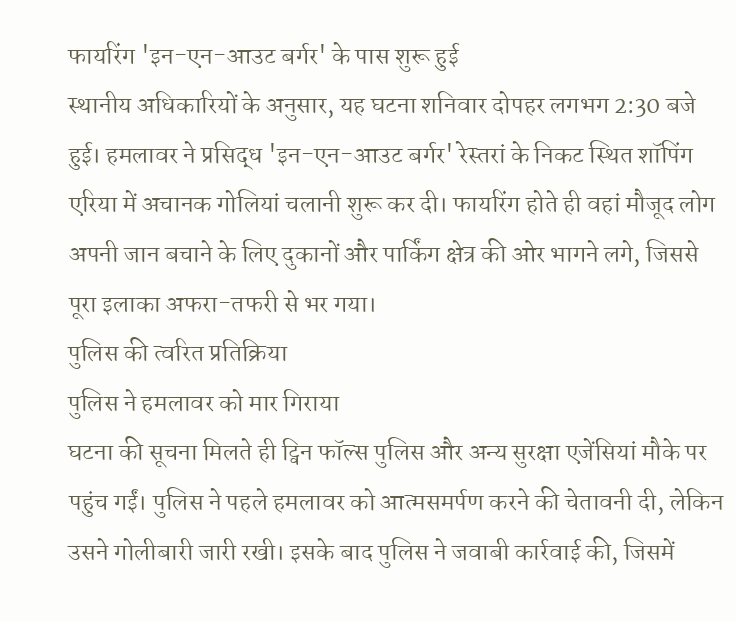फायरिंग 'इन-एन-आउट बर्गर' के पास शुरू हुई
स्थानीय अधिकारियों के अनुसार, यह घटना शनिवार दोपहर लगभग 2:30 बजे हुई। हमलावर ने प्रसिद्ध 'इन-एन-आउट बर्गर' रेस्तरां के निकट स्थित शॉपिंग एरिया में अचानक गोलियां चलानी शुरू कर दी। फायरिंग होते ही वहां मौजूद लोग अपनी जान बचाने के लिए दुकानों और पार्किंग क्षेत्र की ओर भागने लगे, जिससे पूरा इलाका अफरा-तफरी से भर गया।
पुलिस की त्वरित प्रतिक्रिया
पुलिस ने हमलावर को मार गिराया
घटना की सूचना मिलते ही ट्विन फॉल्स पुलिस और अन्य सुरक्षा एजेंसियां मौके पर पहुंच गईं। पुलिस ने पहले हमलावर को आत्मसमर्पण करने की चेतावनी दी, लेकिन उसने गोलीबारी जारी रखी। इसके बाद पुलिस ने जवाबी कार्रवाई की, जिसमें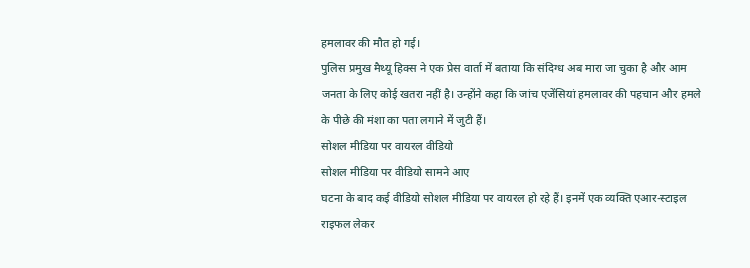हमलावर की मौत हो गई।
पुलिस प्रमुख मैथ्यू हिक्स ने एक प्रेस वार्ता में बताया कि संदिग्ध अब मारा जा चुका है और आम जनता के लिए कोई खतरा नहीं है। उन्होंने कहा कि जांच एजेंसियां हमलावर की पहचान और हमले के पीछे की मंशा का पता लगाने में जुटी हैं।
सोशल मीडिया पर वायरल वीडियो
सोशल मीडिया पर वीडियो सामने आए
घटना के बाद कई वीडियो सोशल मीडिया पर वायरल हो रहे हैं। इनमें एक व्यक्ति एआर-स्टाइल राइफल लेकर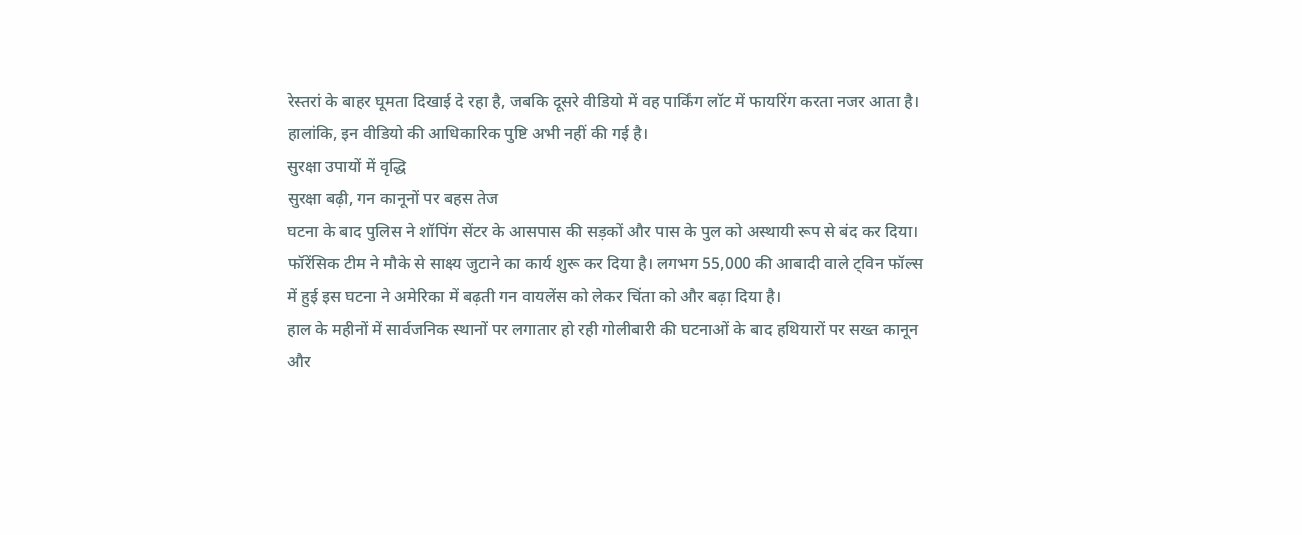रेस्तरां के बाहर घूमता दिखाई दे रहा है, जबकि दूसरे वीडियो में वह पार्किंग लॉट में फायरिंग करता नजर आता है। हालांकि, इन वीडियो की आधिकारिक पुष्टि अभी नहीं की गई है।
सुरक्षा उपायों में वृद्धि
सुरक्षा बढ़ी, गन कानूनों पर बहस तेज
घटना के बाद पुलिस ने शॉपिंग सेंटर के आसपास की सड़कों और पास के पुल को अस्थायी रूप से बंद कर दिया। फॉरेंसिक टीम ने मौके से साक्ष्य जुटाने का कार्य शुरू कर दिया है। लगभग 55,000 की आबादी वाले ट्विन फॉल्स में हुई इस घटना ने अमेरिका में बढ़ती गन वायलेंस को लेकर चिंता को और बढ़ा दिया है।
हाल के महीनों में सार्वजनिक स्थानों पर लगातार हो रही गोलीबारी की घटनाओं के बाद हथियारों पर सख्त कानून और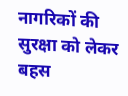नागरिकों की सुरक्षा को लेकर बहस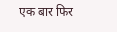एक बार फिर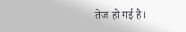तेज हो गई है।